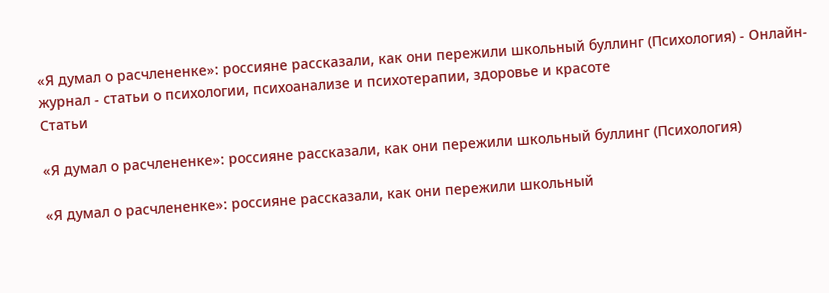«Я думал о расчлененке»: россияне рассказали, как они пережили школьный буллинг (Психология) - Онлайн-журнал - статьи о психологии, психоанализе и психотерапии, здоровье и красоте
Статьи

«Я думал о расчлененке»: россияне рассказали, как они пережили школьный буллинг (Психология)

«Я думал о расчлененке»: россияне рассказали, как они пережили школьный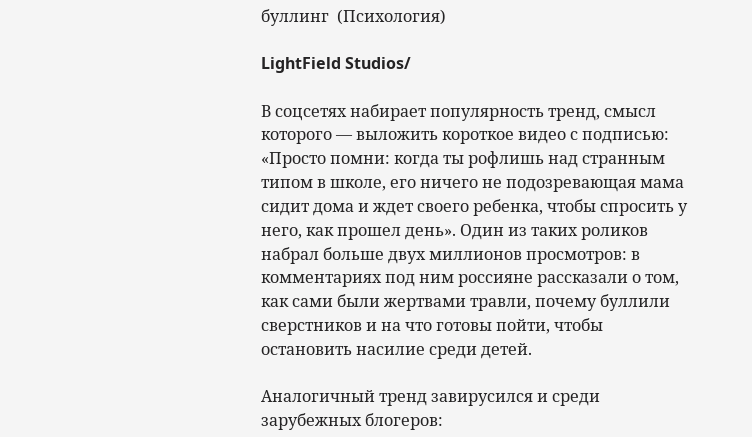буллинг  (Психология)

LightField Studios/

В соцсетях набирает популярность тренд, смысл которого — выложить короткое видео с подписью: «Просто помни: когда ты рофлишь над странным типом в школе, его ничего не подозревающая мама сидит дома и ждет своего ребенка, чтобы спросить у него, как прошел день». Один из таких роликов набрал больше двух миллионов просмотров: в комментариях под ним россияне рассказали о том, как сами были жертвами травли, почему буллили сверстников и на что готовы пойти, чтобы остановить насилие среди детей.

Аналогичный тренд завирусился и среди зарубежных блогеров: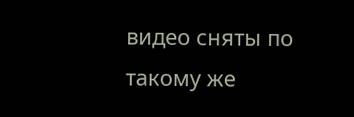видео сняты по такому же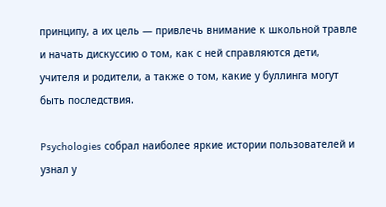принципу, а их цель — привлечь внимание к школьной травле и начать дискуссию о том, как с ней справляются дети, учителя и родители, а также о том, какие у буллинга могут быть последствия.

Psychologies собрал наиболее яркие истории пользователей и узнал у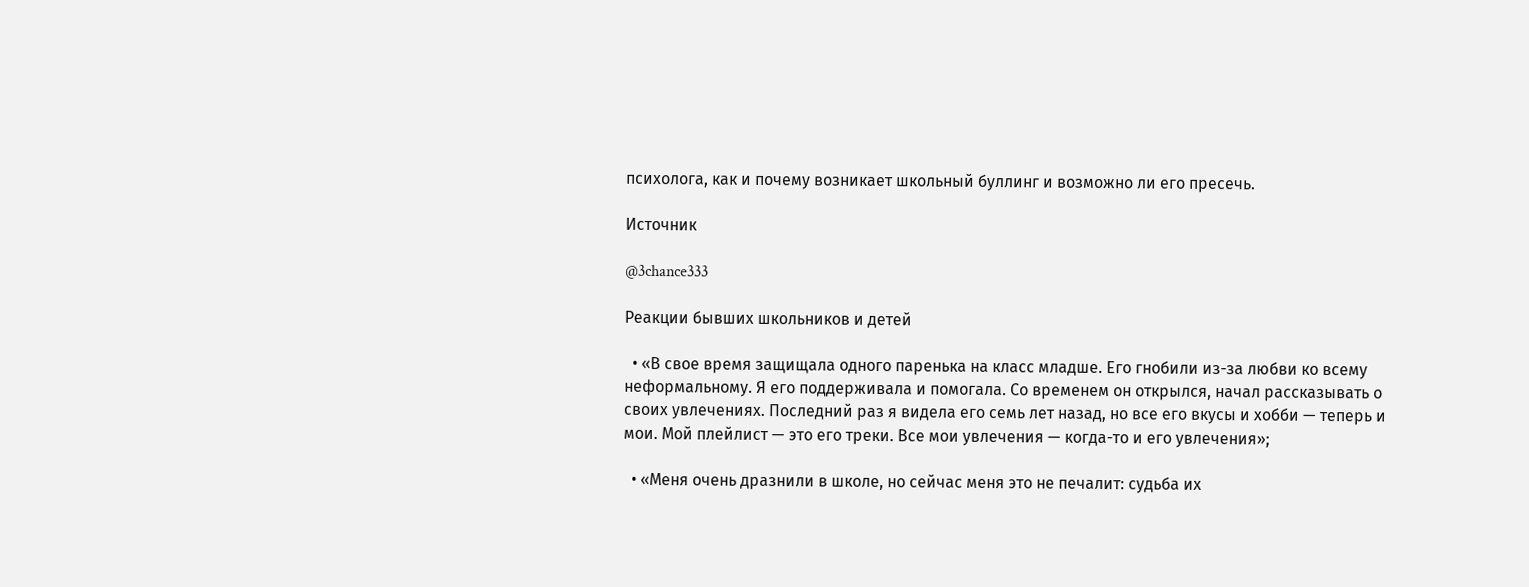психолога, как и почему возникает школьный буллинг и возможно ли его пресечь.

Источник

@3chance333

Реакции бывших школьников и детей

  • «В свое время защищала одного паренька на класс младше. Его гнобили из-за любви ко всему неформальному. Я его поддерживала и помогала. Со временем он открылся, начал рассказывать о своих увлечениях. Последний раз я видела его семь лет назад, но все его вкусы и хобби — теперь и мои. Мой плейлист — это его треки. Все мои увлечения — когда-то и его увлечения»;

  • «Меня очень дразнили в школе, но сейчас меня это не печалит: судьба их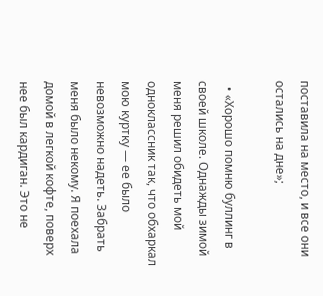поставила на место, и все они остались на дне»;

  • «Хорошо помню буллинг в своей школе. Однажды зимой меня решил обидеть мой одноклассник так, что обхаркал мою куртку — ее было невозможно надеть. Забрать меня было некому. Я поехала домой в легкой кофте, поверх нее был кардиган. Это не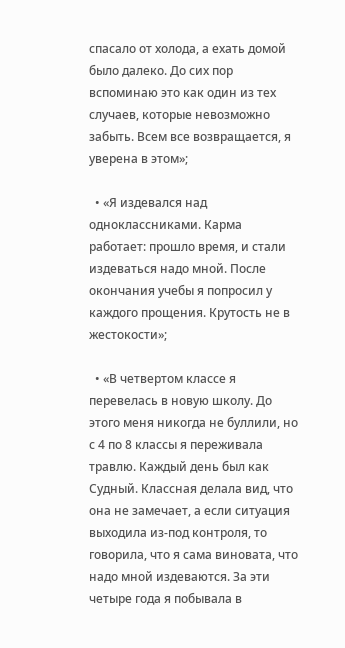спасало от холода, а ехать домой было далеко. До сих пор вспоминаю это как один из тех случаев, которые невозможно забыть. Всем все возвращается, я уверена в этом»;

  • «Я издевался над одноклассниками. Карма работает: прошло время, и стали издеваться надо мной. После окончания учебы я попросил у каждого прощения. Крутость не в жестокости»;

  • «В четвертом классе я перевелась в новую школу. До этого меня никогда не буллили, но с 4 по 8 классы я переживала травлю. Каждый день был как Судный. Классная делала вид, что она не замечает, а если ситуация выходила из-под контроля, то говорила, что я сама виновата, что надо мной издеваются. За эти четыре года я побывала в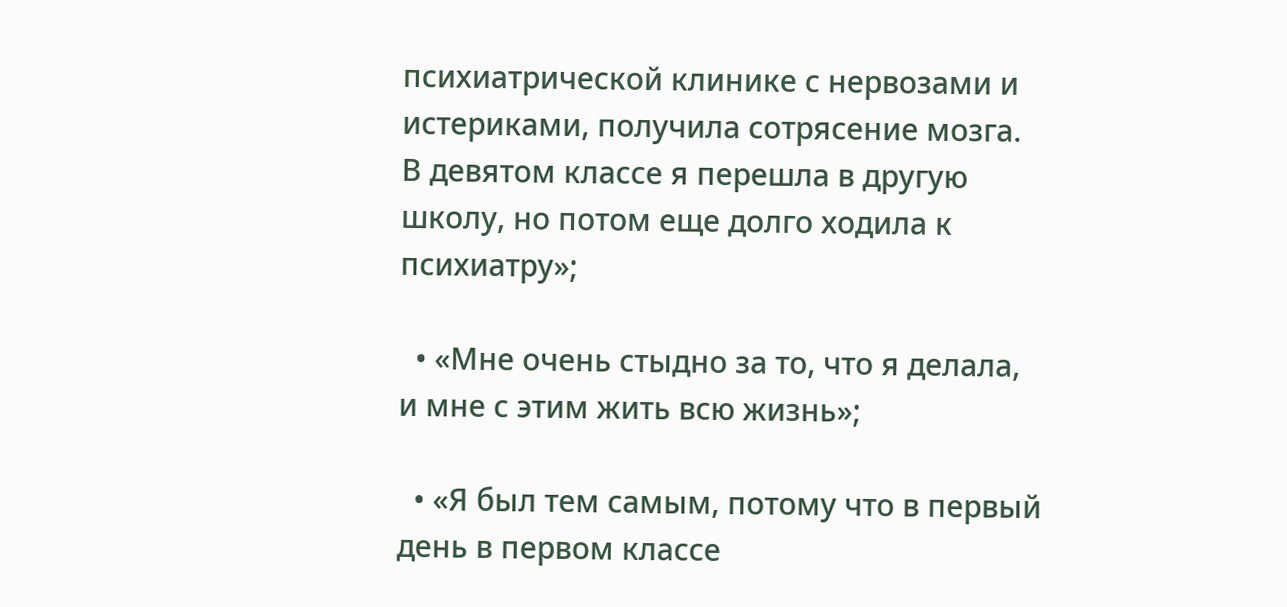психиатрической клинике с нервозами и истериками, получила сотрясение мозга. В девятом классе я перешла в другую школу, но потом еще долго ходила к психиатру»;

  • «Мне очень стыдно за то, что я делала, и мне с этим жить всю жизнь»;

  • «Я был тем самым, потому что в первый день в первом классе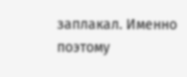заплакал. Именно поэтому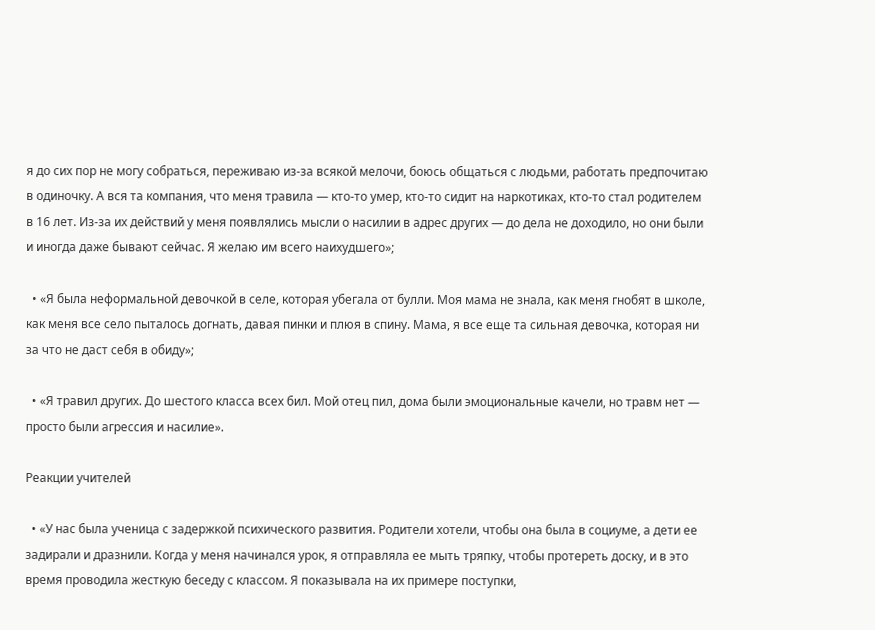я до сих пор не могу собраться, переживаю из-за всякой мелочи, боюсь общаться с людьми, работать предпочитаю в одиночку. А вся та компания, что меня травила — кто-то умер, кто-то сидит на наркотиках, кто-то стал родителем в 16 лет. Из-за их действий у меня появлялись мысли о насилии в адрес других — до дела не доходило, но они были и иногда даже бывают сейчас. Я желаю им всего наихудшего»;

  • «Я была неформальной девочкой в селе, которая убегала от булли. Моя мама не знала, как меня гнобят в школе, как меня все село пыталось догнать, давая пинки и плюя в спину. Мама, я все еще та сильная девочка, которая ни за что не даст себя в обиду»;

  • «Я травил других. До шестого класса всех бил. Мой отец пил, дома были эмоциональные качели, но травм нет — просто были агрессия и насилие».

Реакции учителей

  • «У нас была ученица с задержкой психического развития. Родители хотели, чтобы она была в социуме, а дети ее задирали и дразнили. Когда у меня начинался урок, я отправляла ее мыть тряпку, чтобы протереть доску, и в это время проводила жесткую беседу с классом. Я показывала на их примере поступки,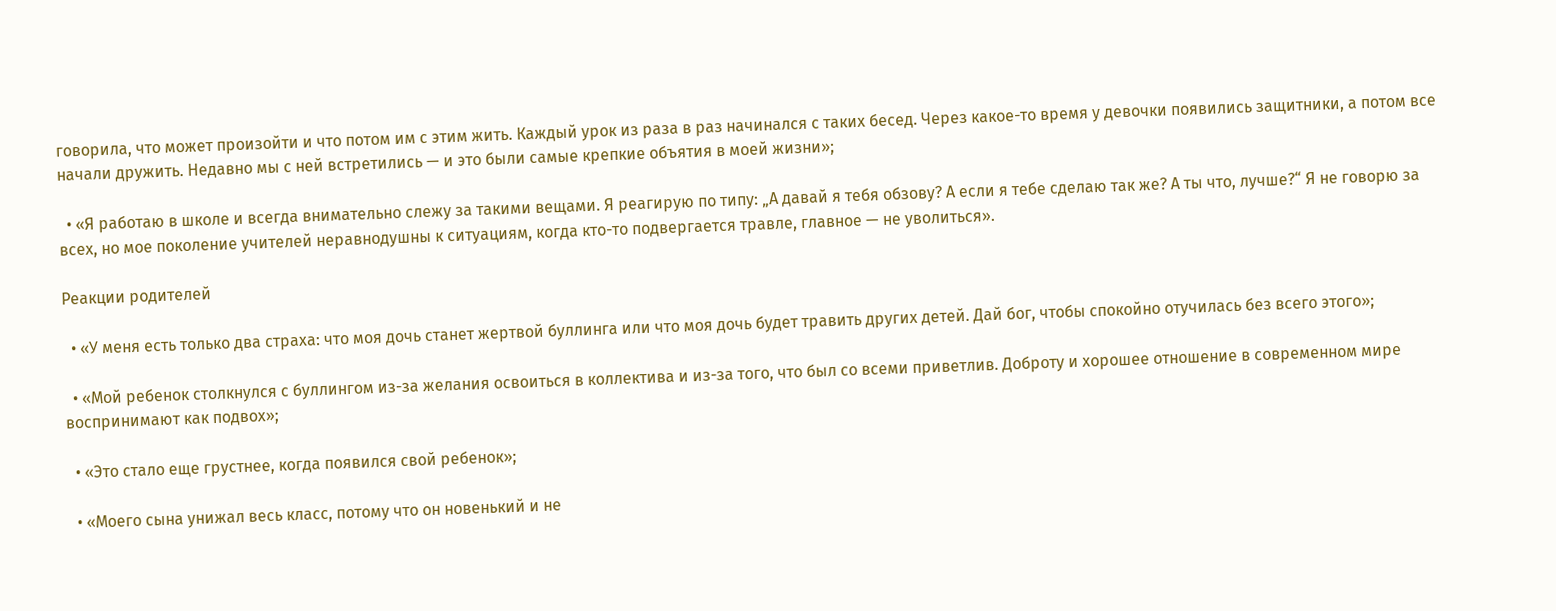говорила, что может произойти и что потом им с этим жить. Каждый урок из раза в раз начинался с таких бесед. Через какое-то время у девочки появились защитники, а потом все начали дружить. Недавно мы с ней встретились — и это были самые крепкие объятия в моей жизни»;

  • «Я работаю в школе и всегда внимательно слежу за такими вещами. Я реагирую по типу: „А давай я тебя обзову? А если я тебе сделаю так же? А ты что, лучше?“ Я не говорю за всех, но мое поколение учителей неравнодушны к ситуациям, когда кто-то подвергается травле, главное — не уволиться».

Реакции родителей

  • «У меня есть только два страха: что моя дочь станет жертвой буллинга или что моя дочь будет травить других детей. Дай бог, чтобы спокойно отучилась без всего этого»;

  • «Мой ребенок столкнулся с буллингом из-за желания освоиться в коллектива и из-за того, что был со всеми приветлив. Доброту и хорошее отношение в современном мире воспринимают как подвох»;

  • «Это стало еще грустнее, когда появился свой ребенок»;

  • «Моего сына унижал весь класс, потому что он новенький и не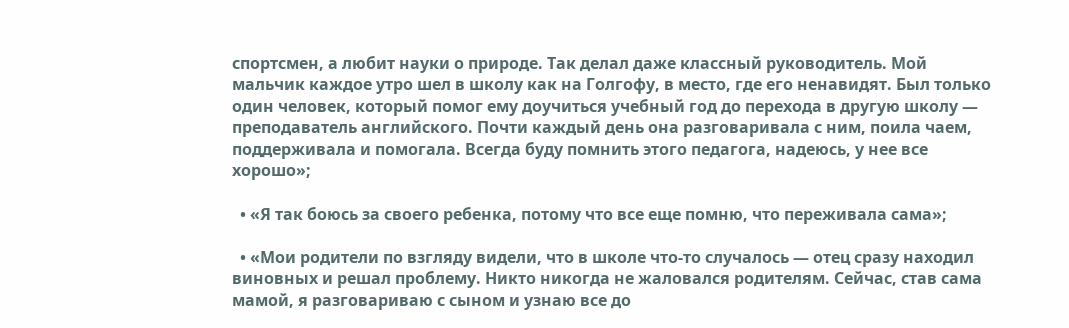спортсмен, а любит науки о природе. Так делал даже классный руководитель. Мой мальчик каждое утро шел в школу как на Голгофу, в место, где его ненавидят. Был только один человек, который помог ему доучиться учебный год до перехода в другую школу — преподаватель английского. Почти каждый день она разговаривала с ним, поила чаем, поддерживала и помогала. Всегда буду помнить этого педагога, надеюсь, у нее все хорошо»;

  • «Я так боюсь за своего ребенка, потому что все еще помню, что переживала сама»;

  • «Мои родители по взгляду видели, что в школе что-то случалось — отец сразу находил виновных и решал проблему. Никто никогда не жаловался родителям. Сейчас, став сама мамой, я разговариваю с сыном и узнаю все до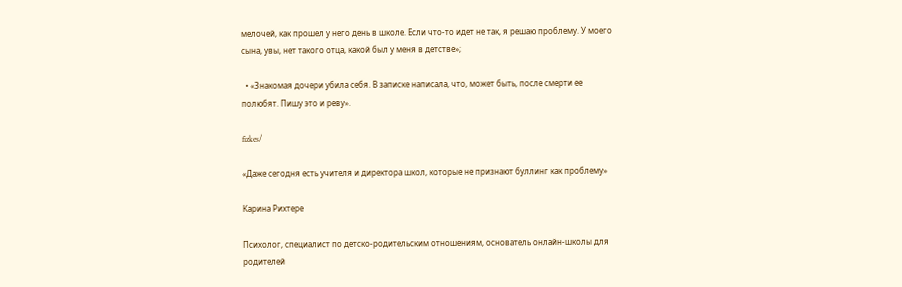мелочей, как прошел у него день в школе. Если что-то идет не так, я решаю проблему. У моего сына, увы, нет такого отца, какой был у меня в детстве»;

  • «Знакомая дочери убила себя. В записке написала, что, может быть, после смерти ее полюбят. Пишу это и реву».

fizkes/

«Даже сегодня есть учителя и директора школ, которые не признают буллинг как проблему»

Карина Рихтере

Психолог, специалист по детско-родительским отношениям, основатель онлайн-школы для родителей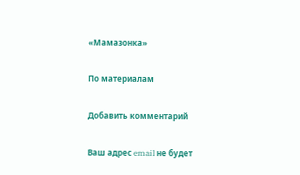«Мамазонка»

По материалам

Добавить комментарий

Ваш адрес email не будет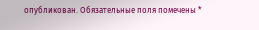опубликован. Обязательные поля помечены *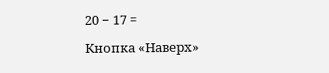20 − 17 =

Кнопка «Наверх»